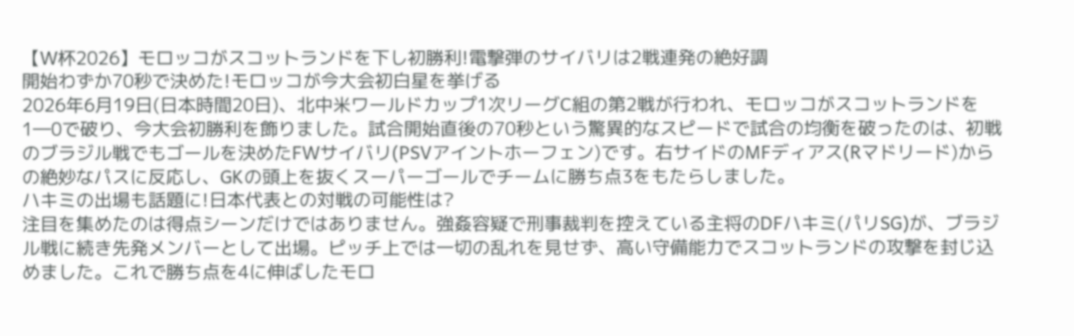【W杯2026】モロッコがスコットランドを下し初勝利!電撃弾のサイバリは2戦連発の絶好調
開始わずか70秒で決めた!モロッコが今大会初白星を挙げる
2026年6月19日(日本時間20日)、北中米ワールドカップ1次リーグC組の第2戦が行われ、モロッコがスコットランドを1―0で破り、今大会初勝利を飾りました。試合開始直後の70秒という驚異的なスピードで試合の均衡を破ったのは、初戦のブラジル戦でもゴールを決めたFWサイバリ(PSVアイントホーフェン)です。右サイドのMFディアス(Rマドリード)からの絶妙なパスに反応し、GKの頭上を抜くスーパーゴールでチームに勝ち点3をもたらしました。
ハキミの出場も話題に!日本代表との対戦の可能性は?
注目を集めたのは得点シーンだけではありません。強姦容疑で刑事裁判を控えている主将のDFハキミ(パリSG)が、ブラジル戦に続き先発メンバーとして出場。ピッチ上では一切の乱れを見せず、高い守備能力でスコットランドの攻撃を封じ込めました。これで勝ち点を4に伸ばしたモロ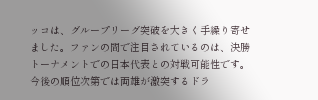ッコは、グループリーグ突破を大きく手繰り寄せました。ファンの間で注目されているのは、決勝トーナメントでの日本代表との対戦可能性です。今後の順位次第では両雄が激突するドラ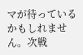マが待っているかもしれません。次戦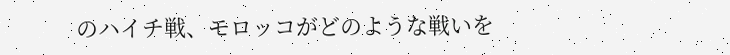のハイチ戦、モロッコがどのような戦いを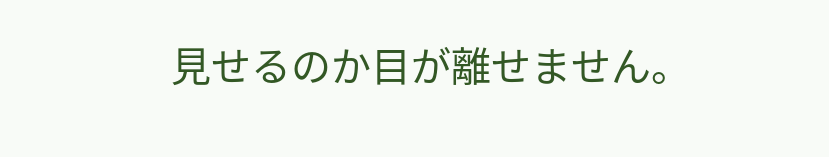見せるのか目が離せません。